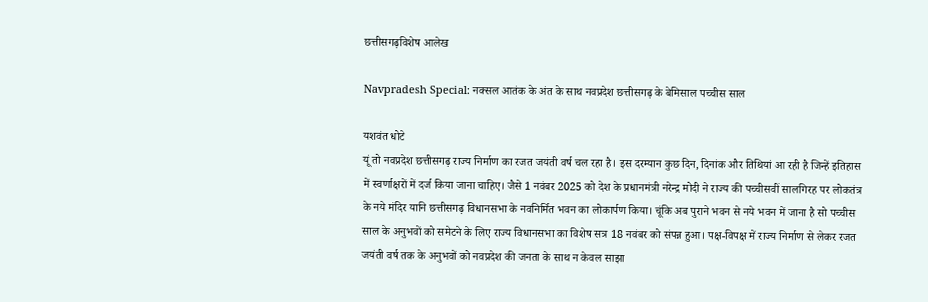छत्तीसगढ़विशेष आलेख

Navpradesh Special: नक्सल आतंक के अंत के साथ नवप्रदेश छत्तीसगढ़ के बेमिसाल पच्चीस साल

यशवंत धोटे
यूं तो नवप्रदेश छत्तीसगढ़ राज्य निर्माण का रजत जयंती वर्ष चल रहा है। इस दरम्यान कुछ दिन, दिनांक और तिथियां आ रही है जिन्हें इतिहास में स्वर्णाक्षरों में दर्ज किया जाना चाहिए। जैसे 1 नवंबर 2025 को देश के प्रधानमंत्री नरेन्द्र मोदी ने राज्य की पच्चीसवीं सालगिरह पर लोकतंत्र के नये मंदिर यानि छत्तीसगढ़ विधानसभा के नवनिर्मित भवन का लोकार्पण किया। चूंकि अब पुराने भवन से नये भवन में जाना है सो पच्चीस साल के अनुभवों को समेटने के लिए राज्य विधानसभा का विशेष सत्र 18 नवंबर को संपन्न हुआ। पक्ष-विपक्ष में राज्य निर्माण से लेकर रजत जयंती वर्ष तक के अनुभवों को नवप्रदेश की जनता के साथ न केवल साझा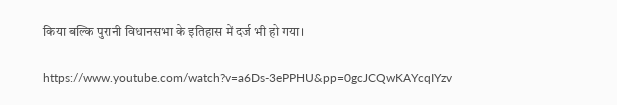किया बल्कि पुरानी विधानसभा के इतिहास में दर्ज भी हो गया।

https://www.youtube.com/watch?v=a6Ds-3ePPHU&pp=0gcJCQwKAYcqIYzv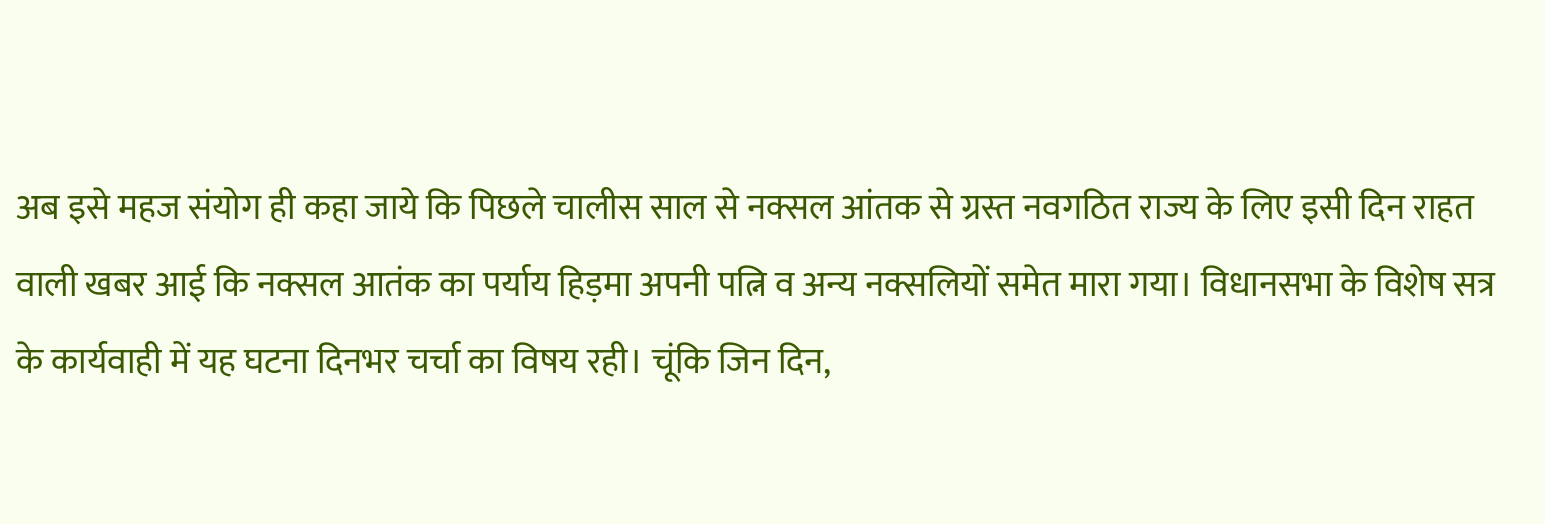अब इसे महज संयोग ही कहा जाये कि पिछले चालीस साल से नक्सल आंतक से ग्रस्त नवगठित राज्य के लिए इसी दिन राहत वाली खबर आई कि नक्सल आतंक का पर्याय हिड़मा अपनी पत्नि व अन्य नक्सलियों समेत मारा गया। विधानसभा के विशेष सत्र के कार्यवाही में यह घटना दिनभर चर्चा का विषय रही। चूंकि जिन दिन,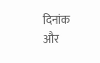दिनांक और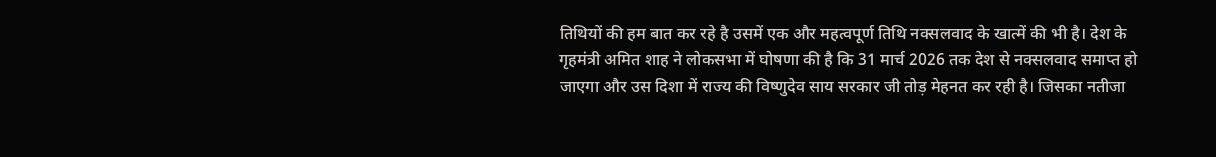तिथियों की हम बात कर रहे है उसमें एक और महत्वपूर्ण तिथि नक्सलवाद के खात्में की भी है। देश के गृहमंत्री अमित शाह ने लोकसभा में घोषणा की है कि 31 मार्च 2026 तक देश से नक्सलवाद समाप्त हो जाएगा और उस दिशा में राज्य की विष्णुदेव साय सरकार जी तोड़ मेहनत कर रही है। जिसका नतीजा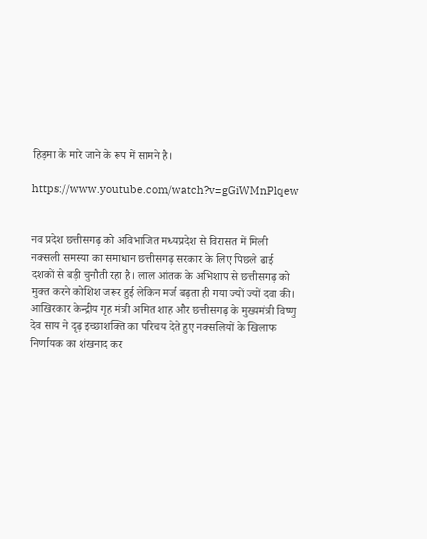हिड़मा के मारे जाने के रूप में सामने है।

https://www.youtube.com/watch?v=gGiWMnPlqew


नव प्रदेश छत्तीसगढ़ को अविभाजित मध्यप्रदेश से विरासत में मिली नक्सली समस्या का समाधान छत्तीसगढ़ सरकार के लिए पिछले ढाई दशकों से बड़ी चुनौती रहा है। लाल आंतक के अभिशाप से छत्तीसगढ़ को मुक्त करने कोशिश जरूर हुई लेकिन मर्ज बढ़ता ही गया ज्यों ज्यों दवा की। आखिरकार केन्द्रीय गृह मंत्री अमित शाह और छत्तीसगढ़ के मुख्यमंत्री विष्णु देव साय ने दृढ़ इच्छाशक्ति का परिचय देते हुए नक्सलियों के खिलाफ निर्णायक का शंखनाद कर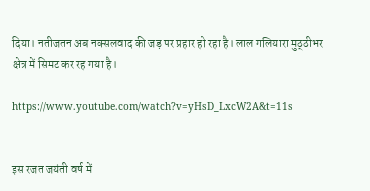दिया। नतीजतन अब नक्सलवाद की जड़ पर प्रहार हो रहा है। लाल गलियारा मुठ्‌ठीभर क्षेत्र में सिमट कर रह गया है।

https://www.youtube.com/watch?v=yHsD_LxcW2A&t=11s


इस रजत जयंती वर्ष में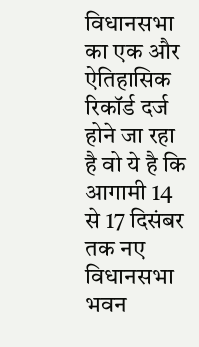विधानसभा का एक और ऐतिहासिक रिकॉर्ड दर्ज होने जा रहा है वो ये है कि आगामी 14 से 17 दिसंबर तक नए विधानसभा भवन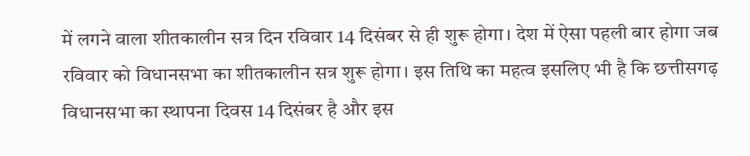में लगने वाला शीतकालीन सत्र दिन रविवार 14 दिसंबर से ही शुरू होगा। देश में ऐसा पहली बार होगा जब रविवार को विधानसभा का शीतकालीन सत्र शुरू होगा। इस तिथि का महत्व इसलिए भी है कि छत्तीसगढ़ विधानसभा का स्थापना दिवस 14 दिसंबर है और इस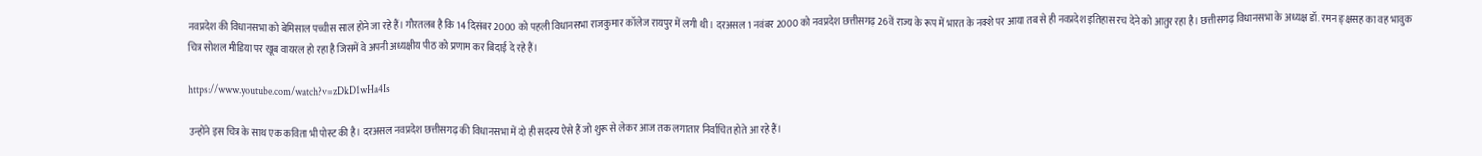नवप्रदेश की विधानसभा को बेमिसाल पच्चीस साल होने जा रहे हैं। गौरतलब है कि 14 दिसंबर 2000 को पहली विधानसभा राजकुमार कॉलेज रायपुर में लगी थी। दरअसल 1 नवंबर 2000 को नवप्रदेश छत्तीसगढ़ 26वें राज्य के रूप में भारत के नक्शे पर आया तब से ही नवप्रदेश इतिहास रच देने को आतुर रहा है। छत्तीसगढ़ विधानसभा के अध्यक्ष डॉ. रमन ङ्क्षसह का वह भावुक चित्र सोशल मीडिया पर खूब वायरल हो रहा है जिसमें वे अपनी अध्यक्षीय पीठ को प्रणाम कर बिदाई दे रहे हैं।

https://www.youtube.com/watch?v=zDkD1wHa4Is

उन्होंने इस चित्र के साथ एक कविता भी पोस्ट की है। दरअसल नवप्रदेश छत्तीसगढ़ की विधानसभा में दो ही सदस्य ऐसे हैं जो शुरू से लेकर आज तक लगातार निर्वाचित होते आ रहे हैं।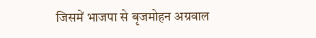जिसमें भाजपा से बृजमोहन अग्रवाल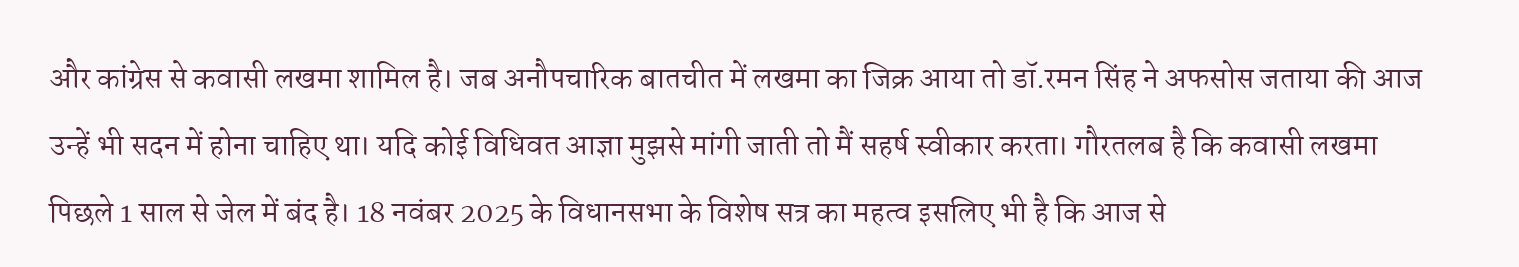और कांग्रेस से कवासी लखमा शामिल है। जब अनौपचारिक बातचीत में लखमा का जिक्र आया तो डॉ.रमन सिंह ने अफसोस जताया की आज उन्हें भी सदन में होना चाहिए था। यदि कोई विधिवत आज्ञा मुझसे मांगी जाती तो मैं सहर्ष स्वीकार करता। गौरतलब है कि कवासी लखमा पिछले 1 साल से जेल में बंद है। 18 नवंबर 2025 के विधानसभा के विशेष सत्र का महत्व इसलिए भी है कि आज से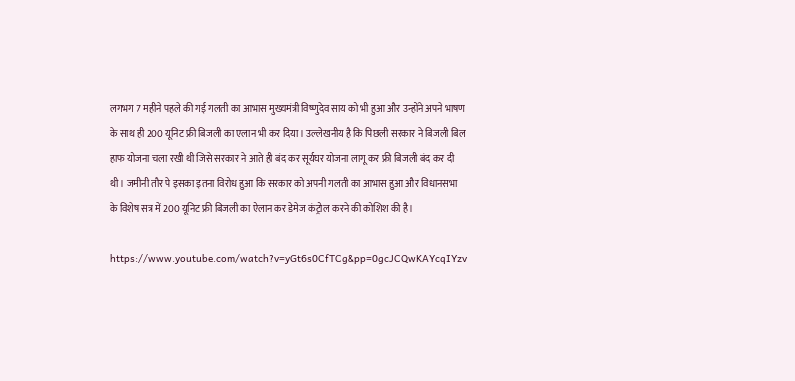लगभग 7 महीने पहले की गई गलती का आभास मुख्यमंत्री विष्णुदेव साय को भी हुआ और उन्होंने अपने भाषण के साथ ही 200 यूनिट फ्री बिजली का एलान भी कर दिया। उल्लेखनीय है कि पिछली सरकार ने बिजली बिल हाफ योजना चला रखी थी जिसे सरकार ने आते ही बंद कर सूर्यघर योजना लागू कर फ्री बिजली बंद कर दी थी। जमीनी तौर पे इसका इतना विरोध हुआ कि सरकार को अपनी गलती का आभास हुआ और विधानसभा के विशेष सत्र में 200 यूनिट फ्री बिजली का ऐलान कर डेमेज कंट्रोल करने की कोशिश की है।

https://www.youtube.com/watch?v=yGt6s0CfTCg&pp=0gcJCQwKAYcqIYzv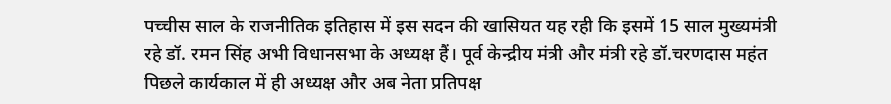पच्चीस साल के राजनीतिक इतिहास में इस सदन की खासियत यह रही कि इसमें 15 साल मुख्यमंत्री रहे डॉ. रमन सिंह अभी विधानसभा के अध्यक्ष हैं। पूर्व केन्द्रीय मंत्री और मंत्री रहे डॉ.चरणदास महंत पिछले कार्यकाल में ही अध्यक्ष और अब नेता प्रतिपक्ष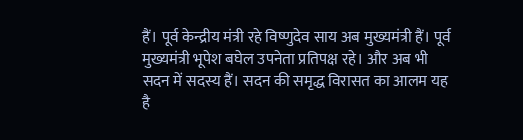हैं। पूर्व केन्द्रीय मंत्री रहे विष्णुदेव साय अब मुख्यमंत्री हैं। पूर्व मुख्यमंत्री भूपेश बघेल उपनेता प्रतिपक्ष रहे। और अब भी सदन में सदस्य हैं। सदन की समृद्ध विरासत का आलम यह है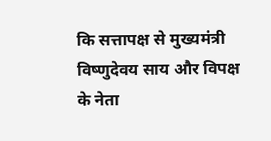कि सत्तापक्ष से मुख्यमंत्री विष्णुदेवय साय और विपक्ष के नेता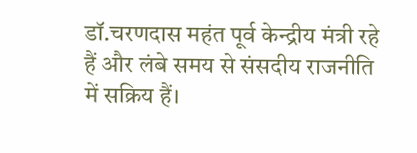डॉ.चरणदास महंत पूर्व केन्द्रीय मंत्री रहे हैं और लंबे समय से संसदीय राजनीति में सक्रिय हैं।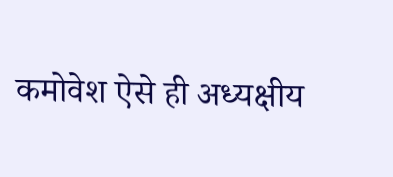कमोवेश ऐसे ही अध्यक्षीय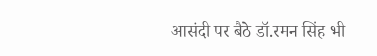आसंदी पर बैठे डॉ.रमन सिंह भी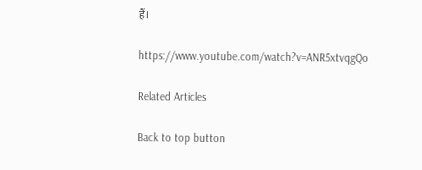हैं।

https://www.youtube.com/watch?v=ANR5xtvqgQo

Related Articles

Back to top button